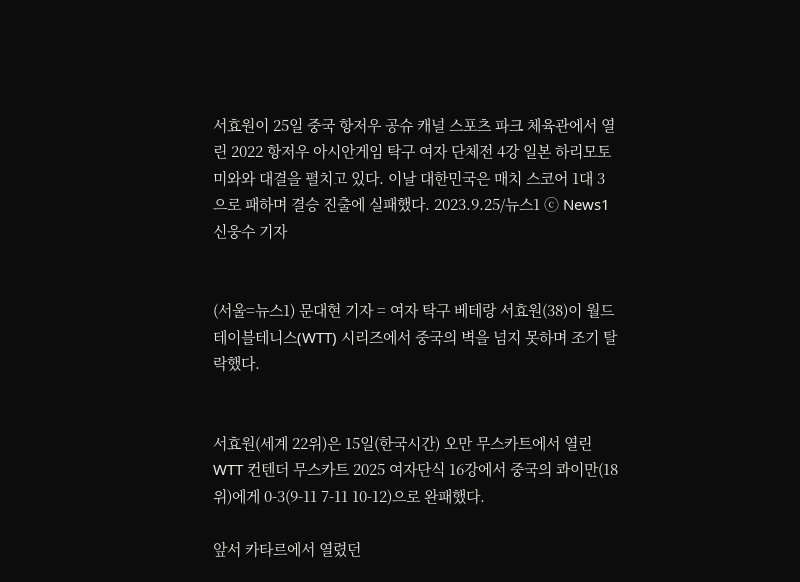서효원이 25일 중국 항저우 공슈 캐널 스포츠 파크 체육관에서 열린 2022 항저우 아시안게임 탁구 여자 단체전 4강 일본 하리모토 미와와 대결을 펼치고 있다. 이날 대한민국은 매치 스코어 1대 3으로 패하며 결승 진출에 실패했다. 2023.9.25/뉴스1 ⓒ News1 신웅수 기자


(서울=뉴스1) 문대현 기자 = 여자 탁구 베테랑 서효원(38)이 월드테이블테니스(WTT) 시리즈에서 중국의 벽을 넘지 못하며 조기 탈락했다.


서효원(세계 22위)은 15일(한국시간) 오만 무스카트에서 열린 WTT 컨텐더 무스카트 2025 여자단식 16강에서 중국의 콰이만(18위)에게 0-3(9-11 7-11 10-12)으로 완패했다.

앞서 카타르에서 열렸던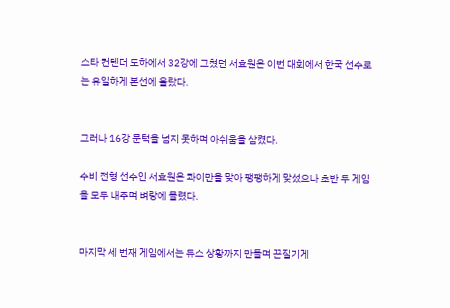스타 컨텐더 도하에서 32강에 그쳤던 서효원은 이번 대회에서 한국 선수로는 유일하게 본선에 올랐다.


그러나 16강 문턱을 넘지 못하며 아쉬움을 삼켰다.

수비 전형 선수인 서효원은 콰이만을 맞아 팽팽하게 맞섰으나 초반 두 게임을 모두 내주며 벼랑에 몰렸다.


마지막 세 번재 게임에서는 듀스 상황까지 만들며 끈질기게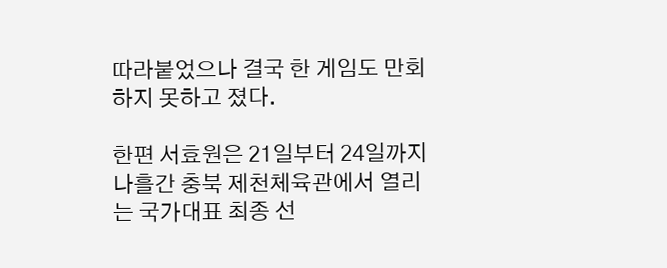따라붙었으나 결국 한 게임도 만회하지 못하고 졌다.

한편 서효원은 21일부터 24일까지 나흘간 충북 제천체육관에서 열리는 국가대표 최종 선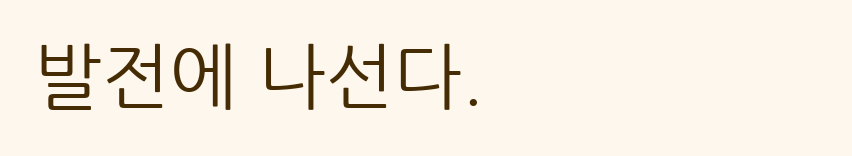발전에 나선다.